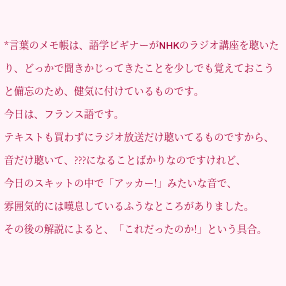*言葉のメモ帳は、語学ビギナーがNHKのラジオ講座を聴いたり、どっかで聞きかじってきたことを少しでも覚えておこうと備忘のため、健気に付けているものです。
今日は、フランス語です。
テキストも買わずにラジオ放送だけ聴いてるものですから、
音だけ聴いて、???になることばかりなのですけれど、
今日のスキットの中で「アッカー!」みたいな音で、
雰囲気的には嘆息しているふうなところがありました。
その後の解説によると、「これだったのか!」という具合。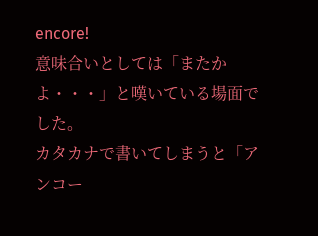encore!
意味合いとしては「またかよ・・・」と嘆いている場面でした。
カタカナで書いてしまうと「アンコー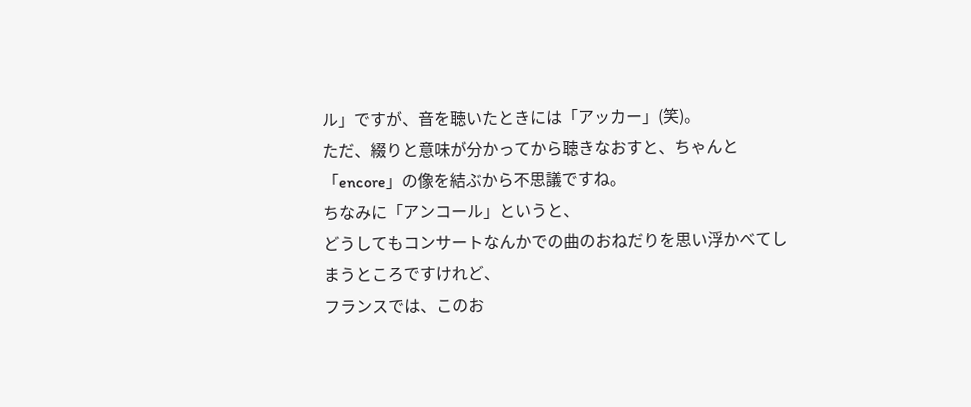ル」ですが、音を聴いたときには「アッカー」(笑)。
ただ、綴りと意味が分かってから聴きなおすと、ちゃんと「encore」の像を結ぶから不思議ですね。
ちなみに「アンコール」というと、
どうしてもコンサートなんかでの曲のおねだりを思い浮かべてしまうところですけれど、
フランスでは、このお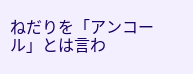ねだりを「アンコール」とは言わ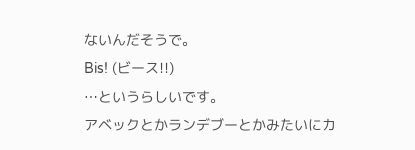ないんだそうで。
Bis! (ビース!!)
…というらしいです。
アベックとかランデブーとかみたいにカ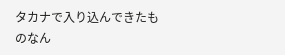タカナで入り込んできたものなん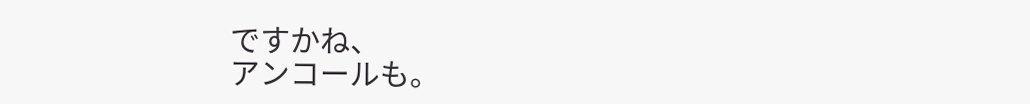ですかね、
アンコールも。